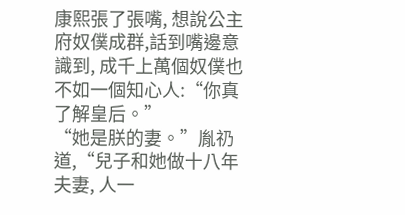康熙張了張嘴, 想說公主府奴僕成群,話到嘴邊意識到, 成千上萬個奴僕也不如一個知心人:“你真了解皇后。”
“她是朕的妻。”胤礽道,“兒子和她做十八年夫妻, 人一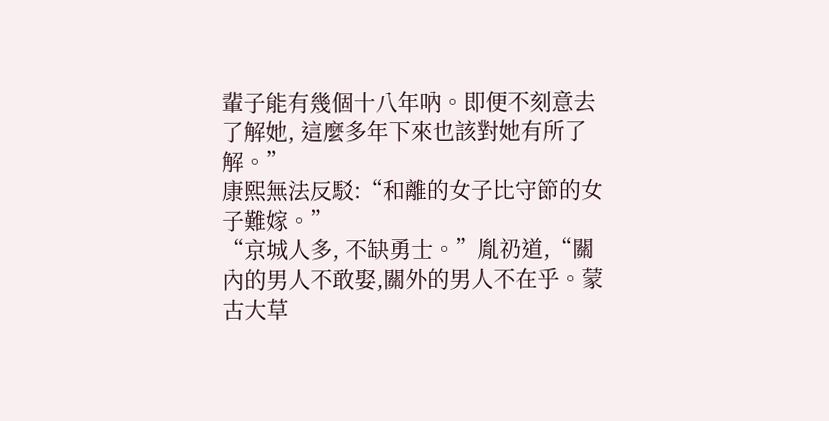輩子能有幾個十八年吶。即便不刻意去了解她, 這麼多年下來也該對她有所了解。”
康熙無法反駁:“和離的女子比守節的女子難嫁。”
“京城人多, 不缺勇士。”胤礽道,“關內的男人不敢娶,關外的男人不在乎。蒙古大草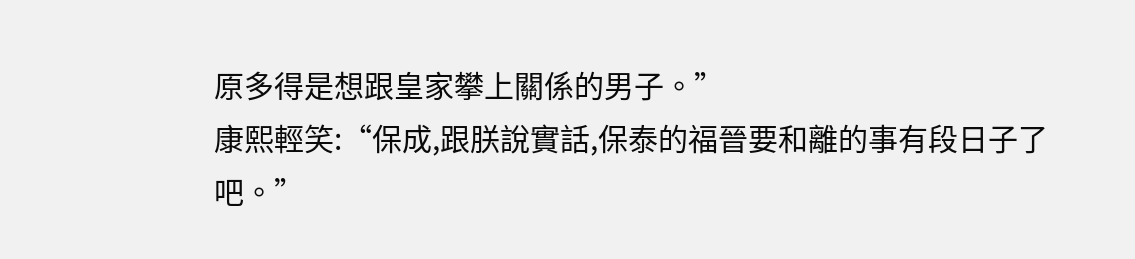原多得是想跟皇家攀上關係的男子。”
康熙輕笑:“保成,跟朕說實話,保泰的福晉要和離的事有段日子了吧。”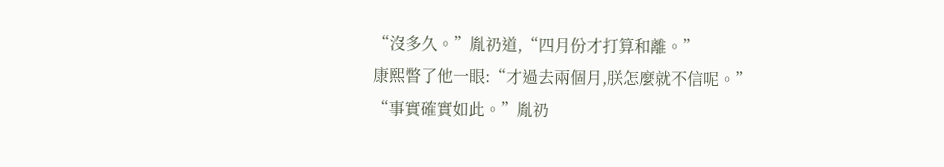“沒多久。”胤礽道,“四月份才打算和離。”
康熙瞥了他一眼:“才過去兩個月,朕怎麼就不信呢。”
“事實確實如此。”胤礽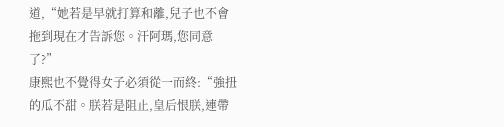道,“她若是早就打算和離,兒子也不會拖到現在才告訴您。汗阿瑪,您同意了?”
康熙也不覺得女子必須從一而終:“強扭的瓜不甜。朕若是阻止,皇后恨朕,連帶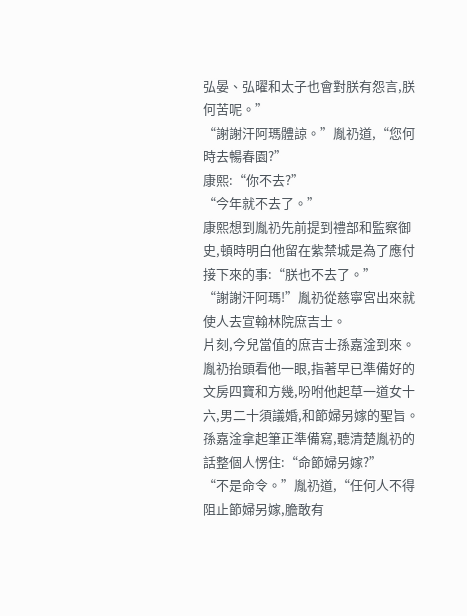弘晏、弘曜和太子也會對朕有怨言,朕何苦呢。”
“謝謝汗阿瑪體諒。”胤礽道,“您何時去暢春園?”
康熙:“你不去?”
“今年就不去了。”
康熙想到胤礽先前提到禮部和監察御史,頓時明白他留在紫禁城是為了應付接下來的事:“朕也不去了。”
“謝謝汗阿瑪!”胤礽從慈寧宮出來就使人去宣翰林院庶吉士。
片刻,今兒當值的庶吉士孫嘉淦到來。
胤礽抬頭看他一眼,指著早已準備好的文房四寶和方幾,吩咐他起草一道女十六,男二十須議婚,和節婦另嫁的聖旨。
孫嘉淦拿起筆正準備寫,聽清楚胤礽的話整個人愣住:“命節婦另嫁?”
“不是命令。”胤礽道,“任何人不得阻止節婦另嫁,膽敢有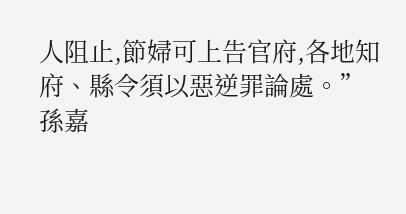人阻止,節婦可上告官府,各地知府、縣令須以惡逆罪論處。”
孫嘉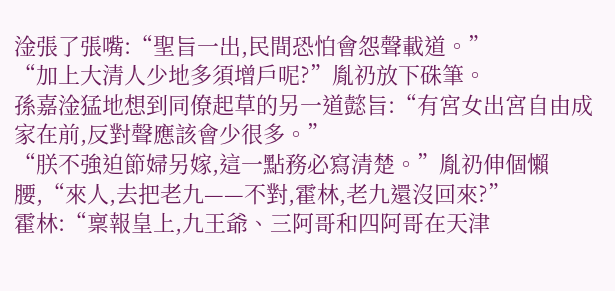淦張了張嘴:“聖旨一出,民間恐怕會怨聲載道。”
“加上大清人少地多須增戶呢?”胤礽放下硃筆。
孫嘉淦猛地想到同僚起草的另一道懿旨:“有宮女出宮自由成家在前,反對聲應該會少很多。”
“朕不強迫節婦另嫁,這一點務必寫清楚。”胤礽伸個懶腰,“來人,去把老九——不對,霍林,老九還沒回來?”
霍林:“稟報皇上,九王爺、三阿哥和四阿哥在天津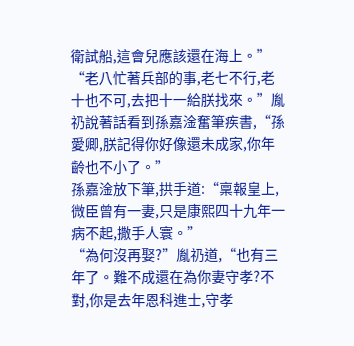衛試船,這會兒應該還在海上。”
“老八忙著兵部的事,老七不行,老十也不可,去把十一給朕找來。”胤礽說著話看到孫嘉淦奮筆疾書,“孫愛卿,朕記得你好像還未成家,你年齡也不小了。”
孫嘉淦放下筆,拱手道:“稟報皇上,微臣曾有一妻,只是康熙四十九年一病不起,撒手人寰。”
“為何沒再娶?”胤礽道,“也有三年了。難不成還在為你妻守孝?不對,你是去年恩科進士,守孝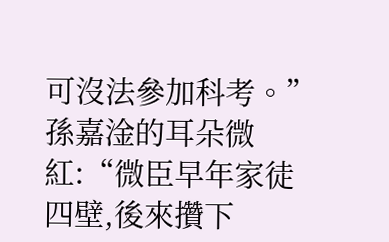可沒法參加科考。”
孫嘉淦的耳朵微紅:“微臣早年家徒四壁,後來攢下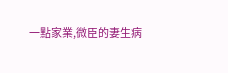一點家業,微臣的妻生病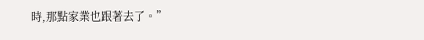時,那點家業也跟著去了。”